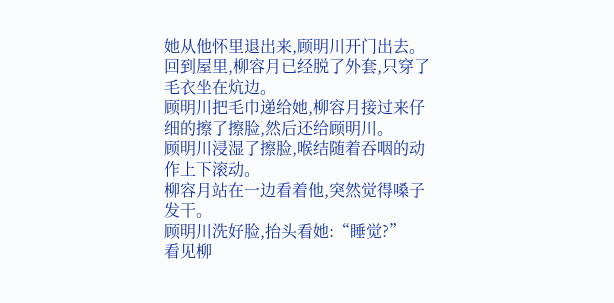她从他怀里退出来,顾明川开门出去。
回到屋里,柳容月已经脱了外套,只穿了毛衣坐在炕边。
顾明川把毛巾递给她,柳容月接过来仔细的擦了擦脸,然后还给顾明川。
顾明川浸湿了擦脸,喉结随着吞咽的动作上下滚动。
柳容月站在一边看着他,突然觉得嗓子发干。
顾明川洗好脸,抬头看她:“睡觉?”
看见柳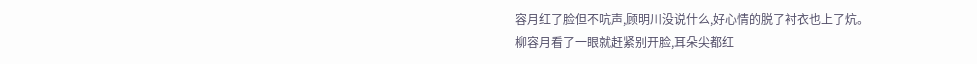容月红了脸但不吭声,顾明川没说什么,好心情的脱了衬衣也上了炕。
柳容月看了一眼就赶紧别开脸,耳朵尖都红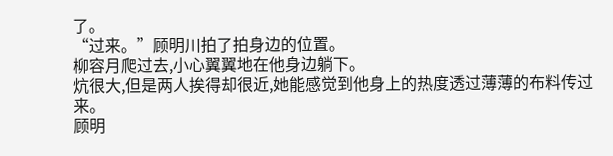了。
“过来。”顾明川拍了拍身边的位置。
柳容月爬过去,小心翼翼地在他身边躺下。
炕很大,但是两人挨得却很近,她能感觉到他身上的热度透过薄薄的布料传过来。
顾明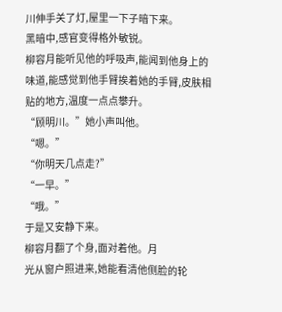川伸手关了灯,屋里一下子暗下来。
黑暗中,感官变得格外敏锐。
柳容月能听见他的呼吸声,能闻到他身上的味道,能感觉到他手臂挨着她的手臂,皮肤相贴的地方,温度一点点攀升。
“顾明川。”她小声叫他。
“嗯。”
“你明天几点走?”
“一早。”
“哦。”
于是又安静下来。
柳容月翻了个身,面对着他。月
光从窗户照进来,她能看清他侧脸的轮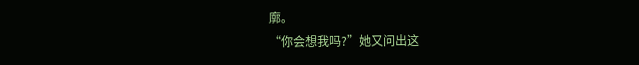廓。
“你会想我吗?”她又问出这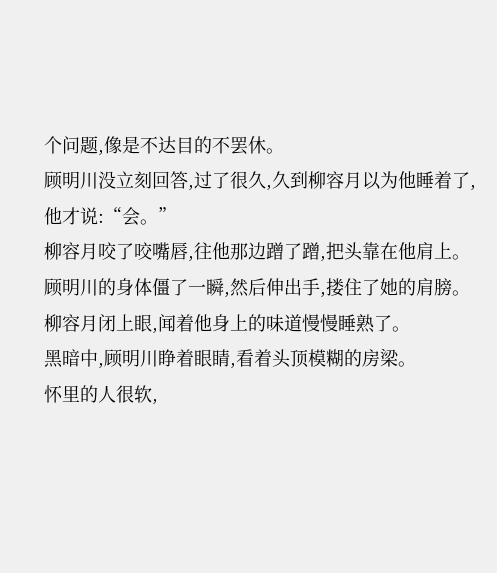个问题,像是不达目的不罢休。
顾明川没立刻回答,过了很久,久到柳容月以为他睡着了,他才说:“会。”
柳容月咬了咬嘴唇,往他那边蹭了蹭,把头靠在他肩上。
顾明川的身体僵了一瞬,然后伸出手,搂住了她的肩膀。
柳容月闭上眼,闻着他身上的味道慢慢睡熟了。
黑暗中,顾明川睁着眼睛,看着头顶模糊的房梁。
怀里的人很软,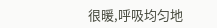很暖,呼吸均匀地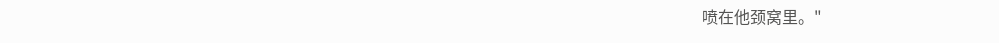喷在他颈窝里。"